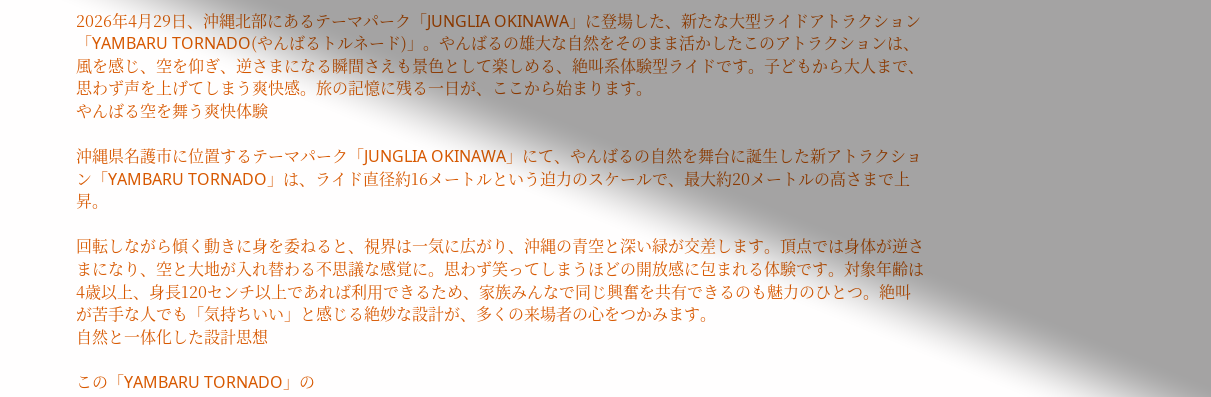2026年4月29日、沖縄北部にあるテーマパーク「JUNGLIA OKINAWA」に登場した、新たな大型ライドアトラクション「YAMBARU TORNADO(やんばるトルネード)」。やんばるの雄大な自然をそのまま活かしたこのアトラクションは、風を感じ、空を仰ぎ、逆さまになる瞬間さえも景色として楽しめる、絶叫系体験型ライドです。子どもから大人まで、思わず声を上げてしまう爽快感。旅の記憶に残る一日が、ここから始まります。
やんばる空を舞う爽快体験

沖縄県名護市に位置するテーマパーク「JUNGLIA OKINAWA」にて、やんばるの自然を舞台に誕生した新アトラクション「YAMBARU TORNADO」は、ライド直径約16メートルという迫力のスケールで、最大約20メートルの高さまで上昇。

回転しながら傾く動きに身を委ねると、視界は一気に広がり、沖縄の青空と深い緑が交差します。頂点では身体が逆さまになり、空と大地が入れ替わる不思議な感覚に。思わず笑ってしまうほどの開放感に包まれる体験です。対象年齢は4歳以上、身長120センチ以上であれば利用できるため、家族みんなで同じ興奮を共有できるのも魅力のひとつ。絶叫が苦手な人でも「気持ちいい」と感じる絶妙な設計が、多くの来場者の心をつかみます。
自然と一体化した設計思想

この「YAMBARU TORNADO」の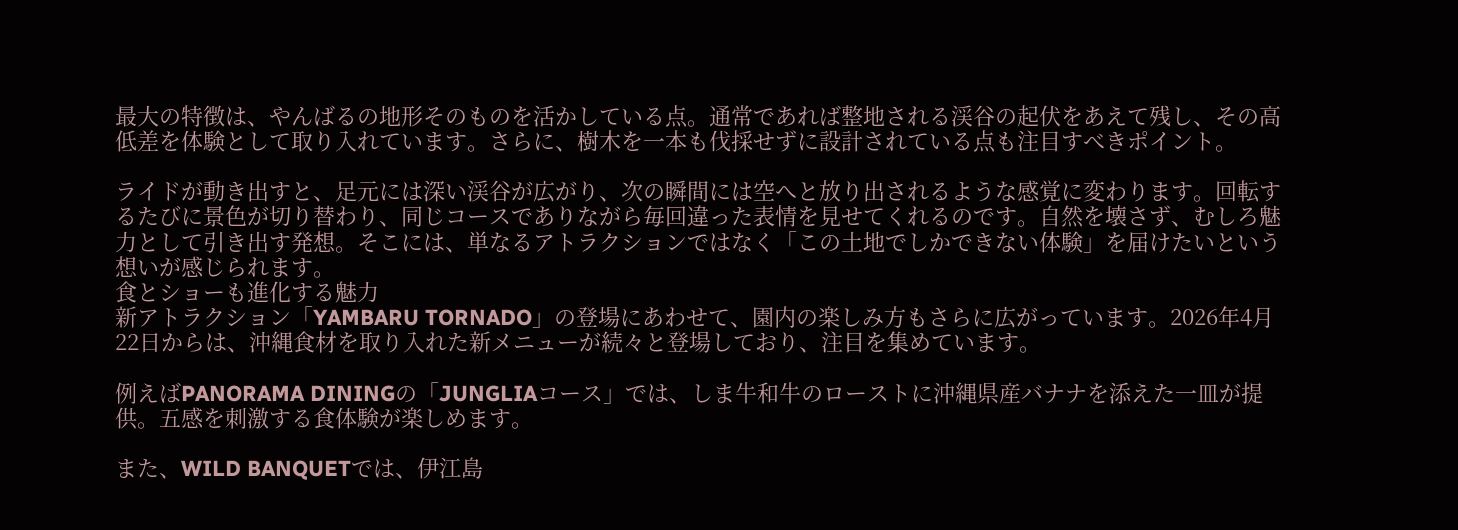最大の特徴は、やんばるの地形そのものを活かしている点。通常であれば整地される渓谷の起伏をあえて残し、その高低差を体験として取り入れています。さらに、樹木を一本も伐採せずに設計されている点も注目すべきポイント。

ライドが動き出すと、足元には深い渓谷が広がり、次の瞬間には空へと放り出されるような感覚に変わります。回転するたびに景色が切り替わり、同じコースでありながら毎回違った表情を見せてくれるのです。自然を壊さず、むしろ魅力として引き出す発想。そこには、単なるアトラクションではなく「この土地でしかできない体験」を届けたいという想いが感じられます。
食とショーも進化する魅力
新アトラクション「YAMBARU TORNADO」の登場にあわせて、園内の楽しみ方もさらに広がっています。2026年4月22日からは、沖縄食材を取り入れた新メニューが続々と登場しており、注目を集めています。

例えばPANORAMA DININGの「JUNGLIAコース」では、しま牛和牛のローストに沖縄県産バナナを添えた一皿が提供。五感を刺激する食体験が楽しめます。

また、WILD BANQUETでは、伊江島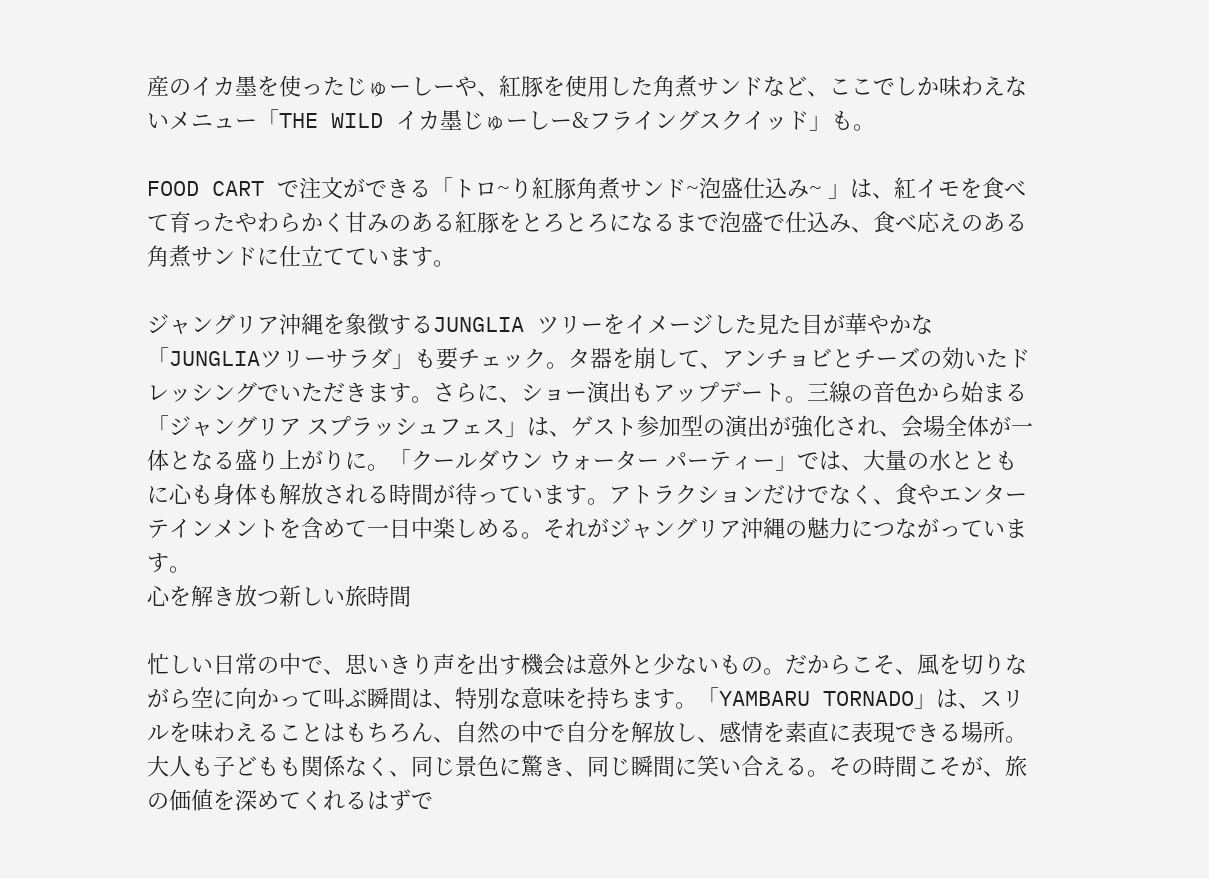産のイカ墨を使ったじゅーしーや、紅豚を使用した角煮サンドなど、ここでしか味わえないメニュー「THE WILD イカ墨じゅーしー&フライングスクイッド」も。

FOOD CART で注文ができる「トロ~り紅豚角煮サンド~泡盛仕込み~ 」は、紅イモを食べて育ったやわらかく甘みのある紅豚をとろとろになるまで泡盛で仕込み、食べ応えのある角煮サンドに仕立てています。

ジャングリア沖縄を象徴するJUNGLIA ツリーをイメージした見た目が華やかな「JUNGLIAツリーサラダ」も要チェック。タ器を崩して、アンチョビとチーズの効いたドレッシングでいただきます。さらに、ショー演出もアップデート。三線の音色から始まる「ジャングリア スプラッシュフェス」は、ゲスト参加型の演出が強化され、会場全体が一体となる盛り上がりに。「クールダウン ウォーター パーティー」では、大量の水とともに心も身体も解放される時間が待っています。アトラクションだけでなく、食やエンターテインメントを含めて一日中楽しめる。それがジャングリア沖縄の魅力につながっています。
心を解き放つ新しい旅時間

忙しい日常の中で、思いきり声を出す機会は意外と少ないもの。だからこそ、風を切りながら空に向かって叫ぶ瞬間は、特別な意味を持ちます。「YAMBARU TORNADO」は、スリルを味わえることはもちろん、自然の中で自分を解放し、感情を素直に表現できる場所。大人も子どもも関係なく、同じ景色に驚き、同じ瞬間に笑い合える。その時間こそが、旅の価値を深めてくれるはずで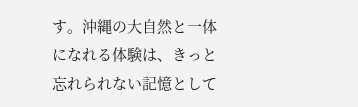す。沖縄の大自然と一体になれる体験は、きっと忘れられない記憶として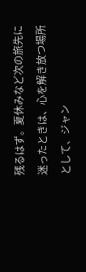残るはず。夏休みなど次の旅先に迷ったときは、心を解き放つ場所として、ジャン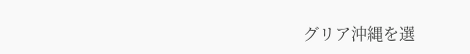グリア沖縄を選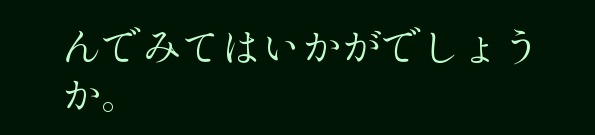んでみてはいかがでしょうか。